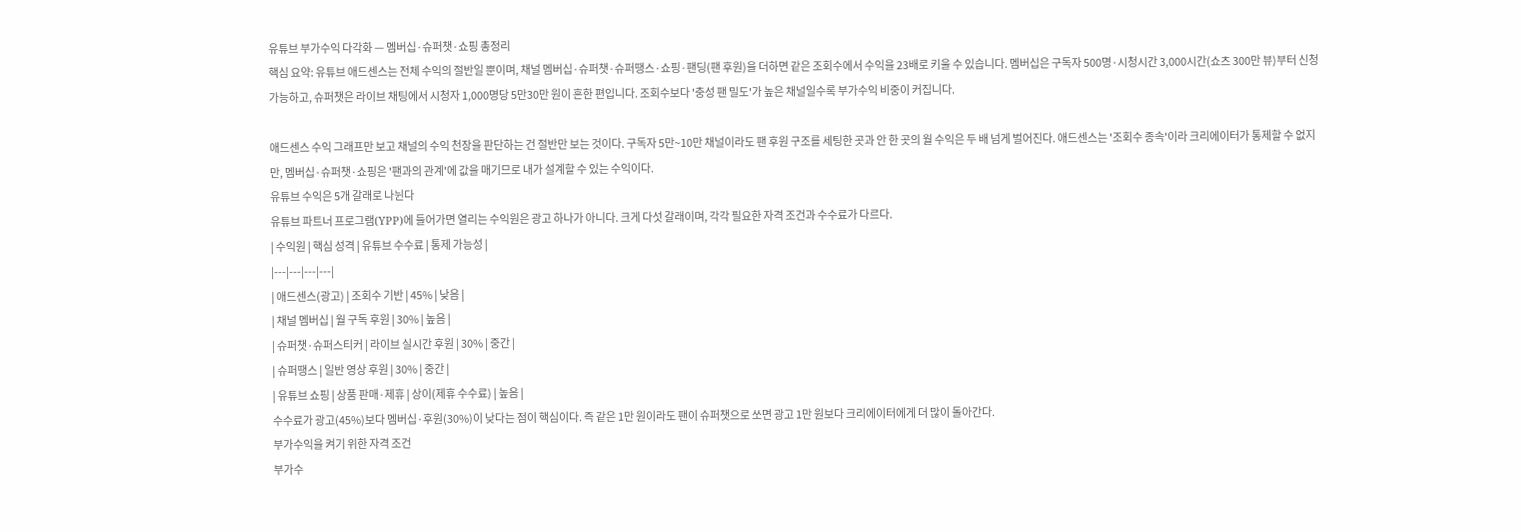유튜브 부가수익 다각화 — 멤버십·슈퍼챗·쇼핑 총정리
핵심 요약: 유튜브 애드센스는 전체 수익의 절반일 뿐이며, 채널 멤버십·슈퍼챗·슈퍼땡스·쇼핑·팬딩(팬 후원)을 더하면 같은 조회수에서 수익을 23배로 키울 수 있습니다. 멤버십은 구독자 500명·시청시간 3,000시간(쇼츠 300만 뷰)부터 신청 가능하고, 슈퍼챗은 라이브 채팅에서 시청자 1,000명당 5만30만 원이 흔한 편입니다. 조회수보다 '충성 팬 밀도'가 높은 채널일수록 부가수익 비중이 커집니다.

애드센스 수익 그래프만 보고 채널의 수익 천장을 판단하는 건 절반만 보는 것이다. 구독자 5만~10만 채널이라도 팬 후원 구조를 세팅한 곳과 안 한 곳의 월 수익은 두 배 넘게 벌어진다. 애드센스는 '조회수 종속'이라 크리에이터가 통제할 수 없지만, 멤버십·슈퍼챗·쇼핑은 '팬과의 관계'에 값을 매기므로 내가 설계할 수 있는 수익이다.
유튜브 수익은 5개 갈래로 나뉜다
유튜브 파트너 프로그램(YPP)에 들어가면 열리는 수익원은 광고 하나가 아니다. 크게 다섯 갈래이며, 각각 필요한 자격 조건과 수수료가 다르다.
| 수익원 | 핵심 성격 | 유튜브 수수료 | 통제 가능성 |
|---|---|---|---|
| 애드센스(광고) | 조회수 기반 | 45% | 낮음 |
| 채널 멤버십 | 월 구독 후원 | 30% | 높음 |
| 슈퍼챗·슈퍼스티커 | 라이브 실시간 후원 | 30% | 중간 |
| 슈퍼땡스 | 일반 영상 후원 | 30% | 중간 |
| 유튜브 쇼핑 | 상품 판매·제휴 | 상이(제휴 수수료) | 높음 |
수수료가 광고(45%)보다 멤버십·후원(30%)이 낮다는 점이 핵심이다. 즉 같은 1만 원이라도 팬이 슈퍼챗으로 쏘면 광고 1만 원보다 크리에이터에게 더 많이 돌아간다.
부가수익을 켜기 위한 자격 조건
부가수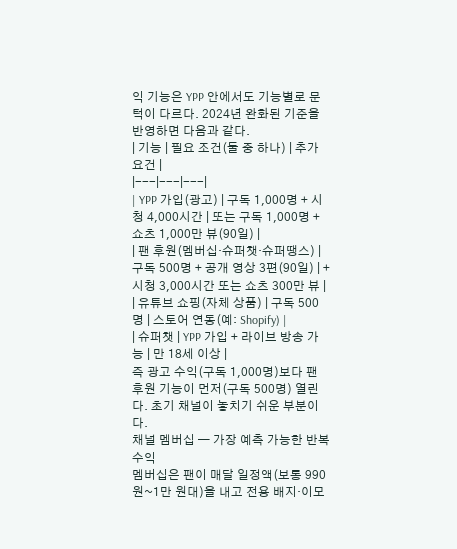익 기능은 YPP 안에서도 기능별로 문턱이 다르다. 2024년 완화된 기준을 반영하면 다음과 같다.
| 기능 | 필요 조건(둘 중 하나) | 추가 요건 |
|---|---|---|
| YPP 가입(광고) | 구독 1,000명 + 시청 4,000시간 | 또는 구독 1,000명 + 쇼츠 1,000만 뷰(90일) |
| 팬 후원(멤버십·슈퍼챗·슈퍼땡스) | 구독 500명 + 공개 영상 3편(90일) | + 시청 3,000시간 또는 쇼츠 300만 뷰 |
| 유튜브 쇼핑(자체 상품) | 구독 500명 | 스토어 연동(예: Shopify) |
| 슈퍼챗 | YPP 가입 + 라이브 방송 가능 | 만 18세 이상 |
즉 광고 수익(구독 1,000명)보다 팬 후원 기능이 먼저(구독 500명) 열린다. 초기 채널이 놓치기 쉬운 부분이다.
채널 멤버십 — 가장 예측 가능한 반복 수익
멤버십은 팬이 매달 일정액(보통 990원~1만 원대)을 내고 전용 배지·이모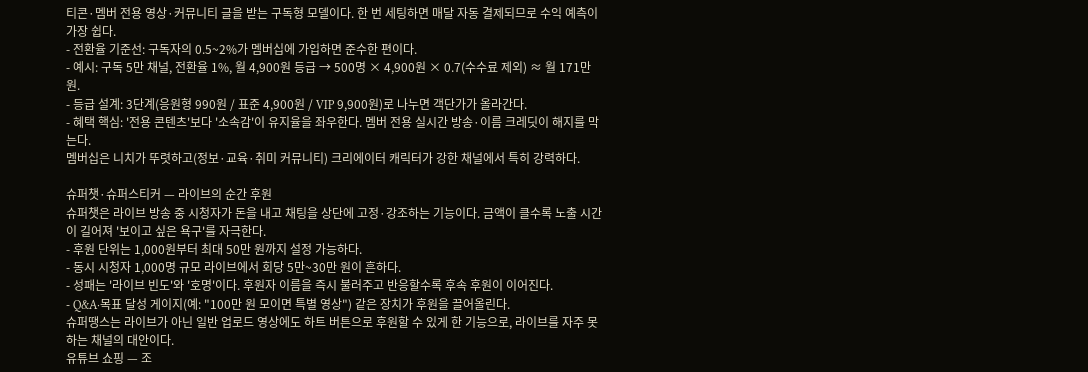티콘·멤버 전용 영상·커뮤니티 글을 받는 구독형 모델이다. 한 번 세팅하면 매달 자동 결제되므로 수익 예측이 가장 쉽다.
- 전환율 기준선: 구독자의 0.5~2%가 멤버십에 가입하면 준수한 편이다.
- 예시: 구독 5만 채널, 전환율 1%, 월 4,900원 등급 → 500명 × 4,900원 × 0.7(수수료 제외) ≈ 월 171만 원.
- 등급 설계: 3단계(응원형 990원 / 표준 4,900원 / VIP 9,900원)로 나누면 객단가가 올라간다.
- 혜택 핵심: '전용 콘텐츠'보다 '소속감'이 유지율을 좌우한다. 멤버 전용 실시간 방송·이름 크레딧이 해지를 막는다.
멤버십은 니치가 뚜렷하고(정보·교육·취미 커뮤니티) 크리에이터 캐릭터가 강한 채널에서 특히 강력하다.

슈퍼챗·슈퍼스티커 — 라이브의 순간 후원
슈퍼챗은 라이브 방송 중 시청자가 돈을 내고 채팅을 상단에 고정·강조하는 기능이다. 금액이 클수록 노출 시간이 길어져 '보이고 싶은 욕구'를 자극한다.
- 후원 단위는 1,000원부터 최대 50만 원까지 설정 가능하다.
- 동시 시청자 1,000명 규모 라이브에서 회당 5만~30만 원이 흔하다.
- 성패는 '라이브 빈도'와 '호명'이다. 후원자 이름을 즉시 불러주고 반응할수록 후속 후원이 이어진다.
- Q&A·목표 달성 게이지(예: "100만 원 모이면 특별 영상") 같은 장치가 후원을 끌어올린다.
슈퍼땡스는 라이브가 아닌 일반 업로드 영상에도 하트 버튼으로 후원할 수 있게 한 기능으로, 라이브를 자주 못 하는 채널의 대안이다.
유튜브 쇼핑 — 조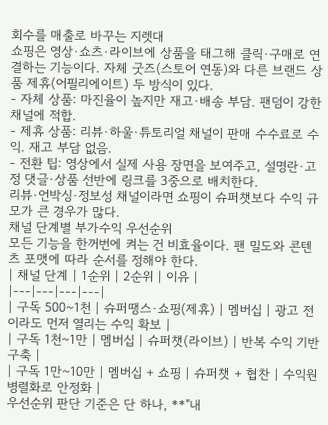회수를 매출로 바꾸는 지렛대
쇼핑은 영상·쇼츠·라이브에 상품을 태그해 클릭·구매로 연결하는 기능이다. 자체 굿즈(스토어 연동)와 다른 브랜드 상품 제휴(어필리에이트) 두 방식이 있다.
- 자체 상품: 마진율이 높지만 재고·배송 부담. 팬덤이 강한 채널에 적합.
- 제휴 상품: 리뷰·하울·튜토리얼 채널이 판매 수수료로 수익. 재고 부담 없음.
- 전환 팁: 영상에서 실제 사용 장면을 보여주고, 설명란·고정 댓글·상품 선반에 링크를 3중으로 배치한다.
리뷰·언박싱·정보성 채널이라면 쇼핑이 슈퍼챗보다 수익 규모가 큰 경우가 많다.
채널 단계별 부가수익 우선순위
모든 기능을 한꺼번에 켜는 건 비효율이다. 팬 밀도와 콘텐츠 포맷에 따라 순서를 정해야 한다.
| 채널 단계 | 1순위 | 2순위 | 이유 |
|---|---|---|---|
| 구독 500~1천 | 슈퍼땡스·쇼핑(제휴) | 멤버십 | 광고 전이라도 먼저 열리는 수익 확보 |
| 구독 1천~1만 | 멤버십 | 슈퍼챗(라이브) | 반복 수익 기반 구축 |
| 구독 1만~10만 | 멤버십 + 쇼핑 | 슈퍼챗 + 협찬 | 수익원 병렬화로 안정화 |
우선순위 판단 기준은 단 하나, **"내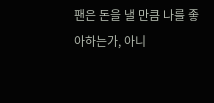팬은 돈을 낼 만큼 나를 좋아하는가, 아니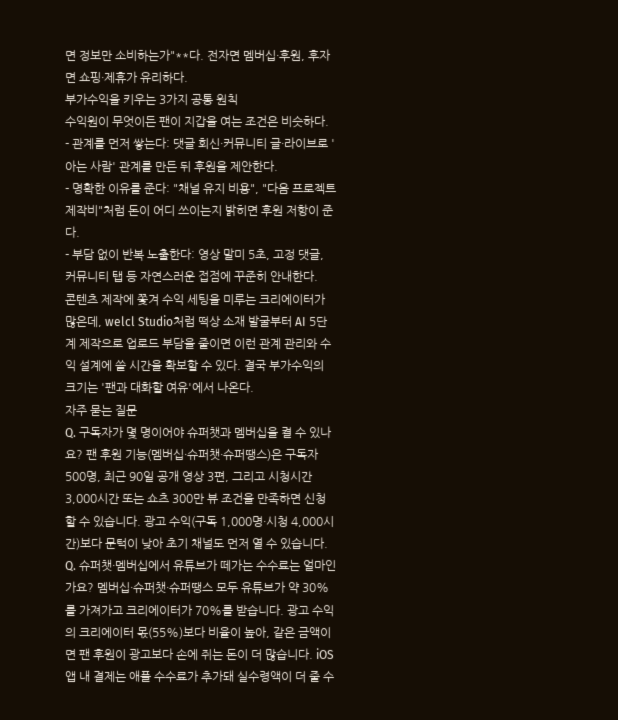면 정보만 소비하는가"**다. 전자면 멤버십·후원, 후자면 쇼핑·제휴가 유리하다.
부가수익을 키우는 3가지 공통 원칙
수익원이 무엇이든 팬이 지갑을 여는 조건은 비슷하다.
- 관계를 먼저 쌓는다: 댓글 회신·커뮤니티 글·라이브로 '아는 사람' 관계를 만든 뒤 후원을 제안한다.
- 명확한 이유를 준다: "채널 유지 비용", "다음 프로젝트 제작비"처럼 돈이 어디 쓰이는지 밝히면 후원 저항이 준다.
- 부담 없이 반복 노출한다: 영상 말미 5초, 고정 댓글, 커뮤니티 탭 등 자연스러운 접점에 꾸준히 안내한다.
콘텐츠 제작에 쫓겨 수익 세팅을 미루는 크리에이터가 많은데, welcl Studio처럼 떡상 소재 발굴부터 AI 5단계 제작으로 업로드 부담을 줄이면 이런 관계 관리와 수익 설계에 쓸 시간을 확보할 수 있다. 결국 부가수익의 크기는 '팬과 대화할 여유'에서 나온다.
자주 묻는 질문
Q. 구독자가 몇 명이어야 슈퍼챗과 멤버십을 켤 수 있나요? 팬 후원 기능(멤버십·슈퍼챗·슈퍼땡스)은 구독자 500명, 최근 90일 공개 영상 3편, 그리고 시청시간 3,000시간 또는 쇼츠 300만 뷰 조건을 만족하면 신청할 수 있습니다. 광고 수익(구독 1,000명·시청 4,000시간)보다 문턱이 낮아 초기 채널도 먼저 열 수 있습니다.
Q. 슈퍼챗·멤버십에서 유튜브가 떼가는 수수료는 얼마인가요? 멤버십·슈퍼챗·슈퍼땡스 모두 유튜브가 약 30%를 가져가고 크리에이터가 70%를 받습니다. 광고 수익의 크리에이터 몫(55%)보다 비율이 높아, 같은 금액이면 팬 후원이 광고보다 손에 쥐는 돈이 더 많습니다. iOS 앱 내 결제는 애플 수수료가 추가돼 실수령액이 더 줄 수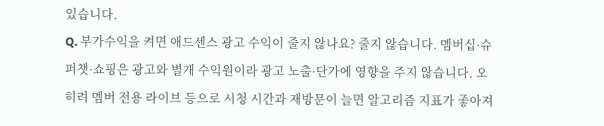있습니다.
Q. 부가수익을 켜면 애드센스 광고 수익이 줄지 않나요? 줄지 않습니다. 멤버십·슈퍼챗·쇼핑은 광고와 별개 수익원이라 광고 노출·단가에 영향을 주지 않습니다. 오히려 멤버 전용 라이브 등으로 시청 시간과 재방문이 늘면 알고리즘 지표가 좋아져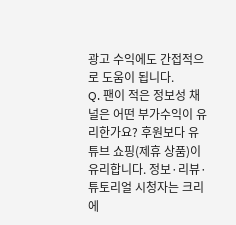광고 수익에도 간접적으로 도움이 됩니다.
Q. 팬이 적은 정보성 채널은 어떤 부가수익이 유리한가요? 후원보다 유튜브 쇼핑(제휴 상품)이 유리합니다. 정보·리뷰·튜토리얼 시청자는 크리에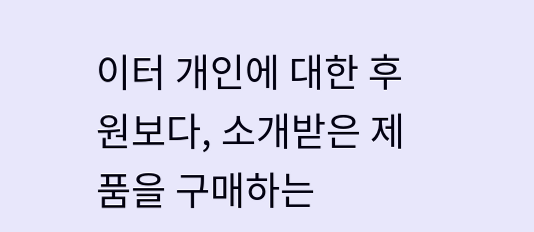이터 개인에 대한 후원보다, 소개받은 제품을 구매하는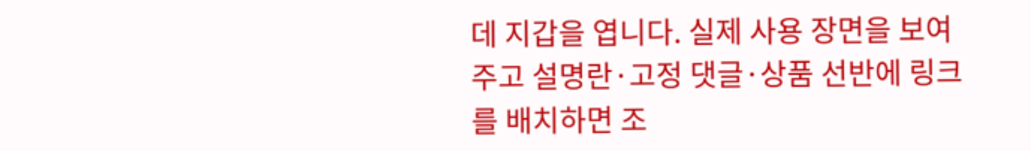데 지갑을 엽니다. 실제 사용 장면을 보여주고 설명란·고정 댓글·상품 선반에 링크를 배치하면 조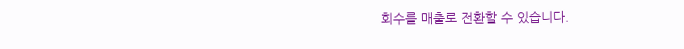회수를 매출로 전환할 수 있습니다.